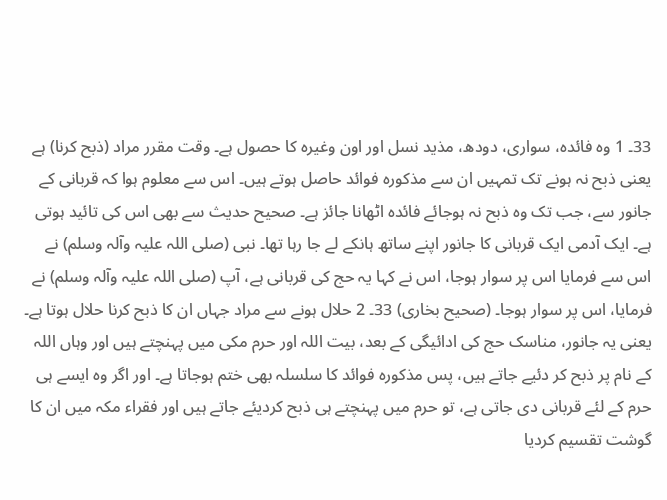33۔ 1 وہ فائدہ، سواری، دودھ، مذید نسل اور اون وغیرہ کا حصول ہے۔ وقت مقرر مراد (ذبح کرنا) ہے یعنی ذبح نہ ہونے تک تمہیں ان سے مذکورہ فوائد حاصل ہوتے ہیں۔ اس سے معلوم ہوا کہ قربانی کے جانور سے، جب تک وہ ذبح نہ ہوجائے فائدہ اٹھانا جائز ہے۔ صحیح حدیث سے بھی اس کی تائید ہوتی ہے۔ ایک آدمی ایک قربانی کا جانور اپنے ساتھ ہانکے لے جا رہا تھا۔ نبی (صلی اللہ علیہ وآلہ وسلم) نے اس سے فرمایا اس پر سوار ہوجا، اس نے کہا یہ حج کی قربانی ہے، آپ (صلی اللہ علیہ وآلہ وسلم) نے فرمایا، اس پر سوار ہوجا۔ (صحیح بخاری) 33۔ 2 حلال ہونے سے مراد جہاں ان کا ذبح کرنا حلال ہوتا ہے۔ یعنی یہ جانور، مناسک حج کی ادائیگی کے بعد، بیت اللہ اور حرم مکی میں پہنچتے ہیں اور وہاں اللہ کے نام پر ذبح کر دئیے جاتے ہیں، پس مذکورہ فوائد کا سلسلہ بھی ختم ہوجاتا ہے۔ اور اگر وہ ایسے ہی حرم کے لئے قربانی دی جاتی ہے، تو حرم میں پہنچتے ہی ذبح کردیئے جاتے ہیں اور فقراء مکہ میں ان کا گوشت تقسیم کردیا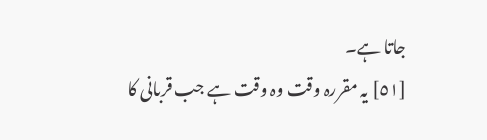جاتا ہے۔
[٥١] یہ مقررہ وقت وہ وقت ہے جب قربانی کا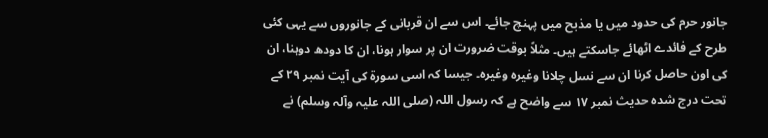جانور حرم کی حدود میں یا مذبح میں پہنچ جائے۔ اس سے ان قربانی کے جانوروں سے یہی کئی طرح کے فائدے اٹھائے جاسکتے ہیں۔ مثلاً بوقت ضرورت ان پر سوار ہونا، ان کا دودھ دوہنا، ان کی اون حاصل کرنا ان سے نسل چلانا وغیرہ وغیرہ۔ جیسا کہ اسی سورة کی آیت نمبر ٢٩ کے تحت درج شدہ حدیث نمبر ١٧ سے واضح ہے کہ رسول اللہ (صلی اللہ علیہ وآلہ وسلم) نے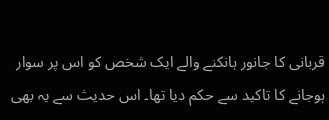قربانی کا جانور ہانکنے والے ایک شخص کو اس پر سوار ہوجانے کا تاکید سے حکم دیا تھا۔ اس حدیث سے یہ بھی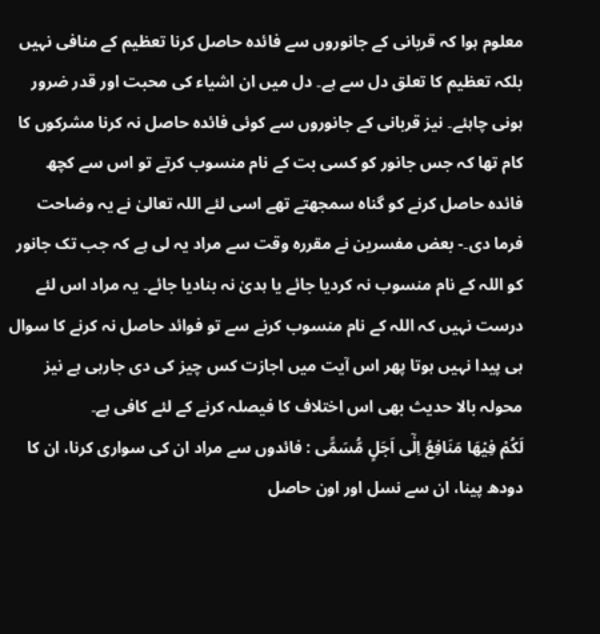معلوم ہوا کہ قربانی کے جانوروں سے فائدہ حاصل کرنا تعظیم کے منافی نہیں بلکہ تعظیم کا تعلق دل سے ہے۔ دل میں ان اشیاء کی محبت اور قدر ضرور ہونی چاہئے۔ نیز قربانی کے جانوروں سے کوئی فائدہ حاصل نہ کرنا مشرکوں کا کام تھا کہ جس جانور کو کسی بت کے نام منسوب کرتے تو اس سے کچھ فائدہ حاصل کرنے کو گناہ سمجھتے تھے اسی لئے اللہ تعالیٰ نے یہ وضاحت فرما دی۔- بعض مفسرین نے مقررہ وقت سے مراد یہ لی ہے کہ جب تک جانور کو اللہ کے نام منسوب نہ کردیا جائے یا ہدیٰ نہ بنادیا جائے۔ یہ مراد اس لئے درست نہیں کہ اللہ کے نام منسوب کرنے سے تو فوائد حاصل نہ کرنے کا سوال ہی پیدا نہیں ہوتا پھر اس آیت میں اجازت کس چیز کی دی جارہی ہے نیز محولہ بالا حدیث بھی اس اختلاف کا فیصلہ کرنے کے لئے کافی ہے۔
لَكُمْ فِيْهَا مَنَافِعُ اِلٰٓى اَجَلٍ مُّسَمًّى : فائدوں سے مراد ان کی سواری کرنا، ان کا دودھ پینا، ان سے نسل اور اون حاصل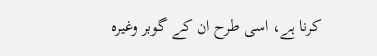کرنا ہے، اسی طرح ان کے گوبر وغیرہ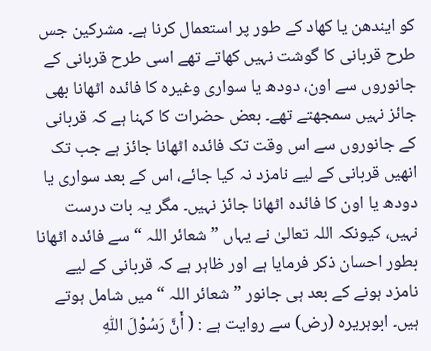کو ایندھن یا کھاد کے طور پر استعمال کرنا ہے۔ مشرکین جس طرح قربانی کا گوشت نہیں کھاتے تھے اسی طرح قربانی کے جانوروں سے اون، دودھ یا سواری وغیرہ کا فائدہ اٹھانا بھی جائز نہیں سمجھتے تھے۔ بعض حضرات کا کہنا ہے کہ قربانی کے جانوروں سے اس وقت تک فائدہ اٹھانا جائز ہے جب تک انھیں قربانی کے لیے نامزد نہ کیا جائے، اس کے بعد سواری یا دودھ یا اون کا فائدہ اٹھانا جائز نہیں۔ مگر یہ بات درست نہیں، کیونکہ اللہ تعالیٰ نے یہاں ” شعائر اللہ “ سے فائدہ اٹھانا بطور احسان ذکر فرمایا ہے اور ظاہر ہے کہ قربانی کے لیے نامزد ہونے کے بعد ہی جانور ” شعائر اللہ “ میں شامل ہوتے ہیں۔ ابوہریرہ (رض) سے روایت ہے : ( أَنَّ رَسُوْلَ اللّٰہِ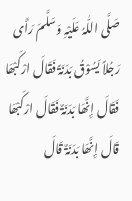صَلَّی اللّٰہُ عَلَیْہِ وَسَلَّمَ رَأَی رَجُلاً یَسُوْقُ بَدَنَۃً فَقَالَ ارْکَبْھَا فَقَالَ إِنَّھَا بَدَنَۃٌ فَقَالَ ارْکَبْھَا قَالَ إِنَّھَا بَدَنَۃٌ قَالَ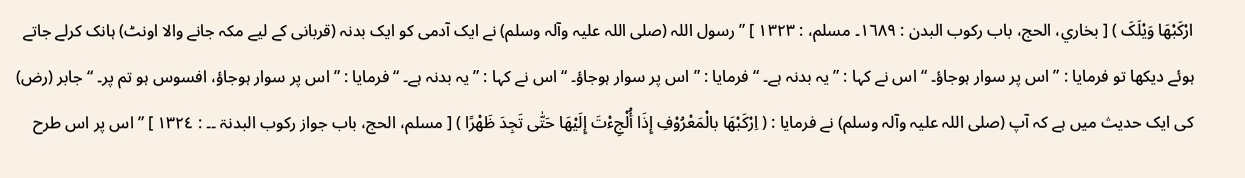ارْکَبْھَا وَیْلَکَ ) [ بخاري، الحج، باب رکوب البدن : ١٦٨٩۔ مسلم، : ١٣٢٣ ] ” رسول اللہ (صلی اللہ علیہ وآلہ وسلم) نے ایک آدمی کو ایک بدنہ (قربانی کے لیے مکہ جانے والا اونٹ) ہانک کرلے جاتے ہوئے دیکھا تو فرمایا : ” اس پر سوار ہوجاؤ۔ “ اس نے کہا : ” یہ بدنہ ہے۔ “ فرمایا : ” اس پر سوار ہوجاؤ۔ “ اس نے کہا : ” یہ بدنہ ہے۔ “ فرمایا : ” اس پر سوار ہوجاؤ، افسوس ہو تم پر۔ “ جابر (رض) کی ایک حدیث میں ہے کہ آپ (صلی اللہ علیہ وآلہ وسلم) نے فرمایا : ( اِرْکَبْھَا بالْمَعْرُوْفِ إِذَا أُلْجِءْتَ إِلَیْھَا حَتّٰی تَجِدَ ظَھْرًا ) [ مسلم، الحج، باب جواز رکوب البدنۃ ۔۔ : ١٣٢٤ ] ” اس پر اس طرح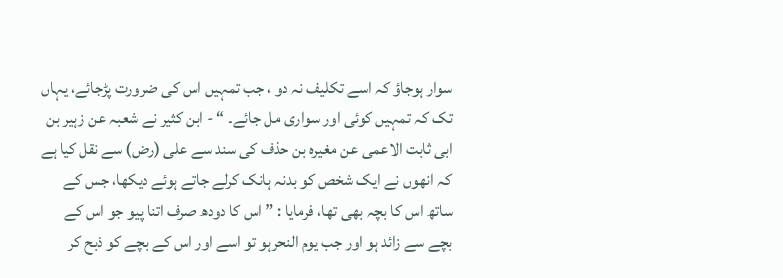سوار ہوجاؤ کہ اسے تکلیف نہ دو ، جب تمہیں اس کی ضرورت پڑجائے، یہاں تک کہ تمہیں کوئی اور سواری مل جائے۔ “ - ابن کثیر نے شعبہ عن زہیر بن ابی ثابت الاعمی عن مغیرہ بن حذف کی سند سے علی (رض) سے نقل کیا ہے کہ انھوں نے ایک شخص کو بدنہ ہانک کرلے جاتے ہوئے دیکھا، جس کے ساتھ اس کا بچہ بھی تھا، فرمایا : ” اس کا دودھ صرف اتنا پیو جو اس کے بچے سے زائد ہو اور جب یوم النحرہو تو اسے اور اس کے بچے کو ذبح کر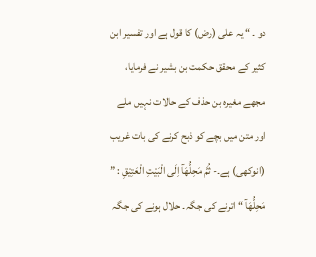دو ۔ “ یہ علی (رض) کا قول ہے اور تفسیر ابن کثیر کے محقق حکمت بن بشیر نے فرمایا، مجھے مغیرہ بن حذف کے حالات نہیں ملے اور متن میں بچے کو ذبح کرنے کی بات غریب (انوکھی) ہے۔- ثُمَّ مَحِلُّهَآ اِلَى الْبَيْتِ الْعَتِيْقِ : ” مَحِلُّهَآ “ اترنے کی جگہ۔ حلال ہونے کی جگہ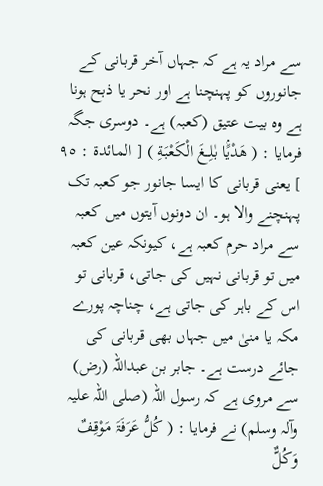سے مراد یہ ہے کہ جہاں آخر قربانی کے جانوروں کو پہنچنا ہے اور نحر یا ذبح ہونا ہے وہ بیت عتیق (کعبہ) ہے۔ دوسری جگہ فرمایا : ( هَدْيًۢا بٰلِــغَ الْكَعْبَةِ ) [ المائدۃ : ٩٥ ] یعنی قربانی کا ایسا جانور جو کعبہ تک پہنچنے والا ہو۔ ان دونوں آیتوں میں کعبہ سے مراد حرم کعبہ ہے، کیونکہ عین کعبہ میں تو قربانی نہیں کی جاتی، قربانی تو اس کے باہر کی جاتی ہے، چناچہ پورے مکہ یا منیٰ میں جہاں بھی قربانی کی جائے درست ہے۔ جابر بن عبداللہ (رض) سے مروی ہے کہ رسول اللہ (صلی اللہ علیہ وآلہ وسلم) نے فرمایا : ( کُلُّ عَرَفَۃَ مَوْقِفٌ وَکُلٌّ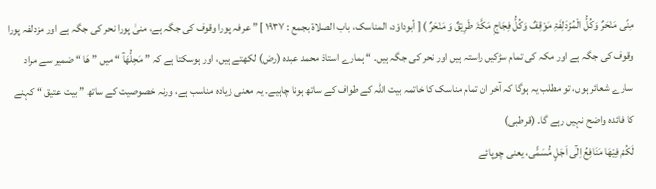مِنًی مَنْحَرٌ وَکُلُّ الْمُزْدَلِفَۃِ مَوْقِفٌ وَکُلُّ فِجَاجِ مَکَّۃَ طَرِیْقٌ وَ مَنْحَرٌ ) [ أبوداوٗد، المناسک، باب الصلاۃ بجمع : ١٩٣٧ ] ” عرفہ پورا وقوف کی جگہ ہے، منیٰ پورا نحر کی جگہ ہے اور مزدلفہ پورا وقوف کی جگہ ہے اور مکہ کی تمام سڑکیں راستہ ہیں اور نحر کی جگہ ہیں۔ “ ہمارے استاذ محمد عبدہ (رض) لکھتے ہیں، اور ہوسکتا ہے کہ ” مَحِلُّهَآ “ میں ” ھَا “ ضمیر سے مراد سارے شعائر ہوں، تو مطلب یہ ہوگا کہ آخر ان تمام مناسک کا خاتمہ بیت اللہ کے طواف کے ساتھ ہونا چاہیے۔ یہ معنی زیادہ مناسب ہے، ورنہ خصوصیت کے ساتھ ” بیت عتیق “ کہنے کا فائدہ واضح نہیں رہے گا۔ (قرطبی)
لَكُمْ فِيْهَا مَنَافِعُ اِلٰٓى اَجَلٍ مُّسَمًّى، یعنی چوپائے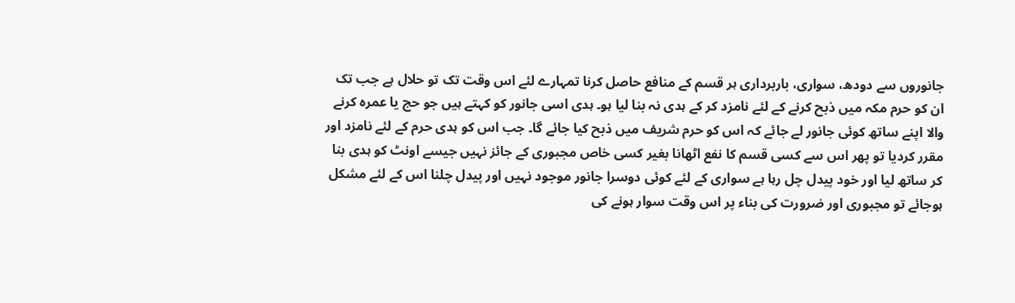جانوروں سے دودھ، سواری، باربرداری ہر قسم کے منافع حاصل کرنا تمہارے لئے اس وقت تک تو حلال ہے جب تک ان کو حرم مکہ میں ذبح کرنے کے لئے نامزد کر کے ہدی نہ بنا لیا ہو۔ ہدی اسی جانور کو کہتے ہیں جو حج یا عمرہ کرنے والا اپنے ساتھ کوئی جانور لے جائے کہ اس کو حرم شریف میں ذبح کیا جائے گا۔ جب اس کو ہدی حرم کے لئے نامزد اور مقرر کردیا تو پھر اس سے کسی قسم کا نفع اٹھانا بغیر کسی خاص مجبوری کے جائز نہیں جیسے اونٹ کو ہدی بنا کر ساتھ لیا اور خود پیدل چل رہا ہے سواری کے لئے کوئی دوسرا جانور موجود نہیں اور پیدل چلنا اس کے لئے مشکل ہوجائے تو مجبوری اور ضرورت کی بناء پر اس وقت سوار ہونے کی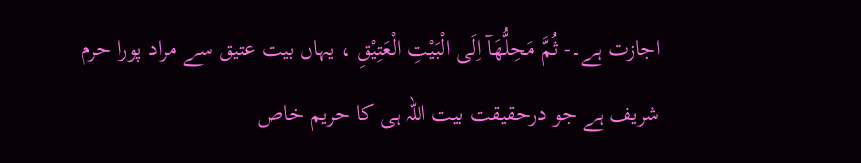اجازت ہے۔- ثُمَّ مَحِلُّهَآ اِلَى الْبَيْتِ الْعَتِيْقِ ، یہاں بیت عتیق سے مراد پورا حرم شریف ہے جو درحقیقت بیت اللہ ہی کا حریم خاص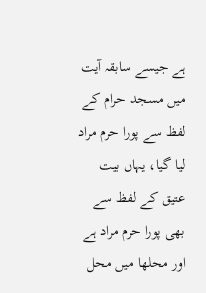ہے جیسے سابقہ آیت میں مسجد حرام کے لفظ سے پورا حرم مراد لیا گیا، یہاں بیت عتیق کے لفظ سے بھی پورا حرم مراد ہے اور محلھا میں محل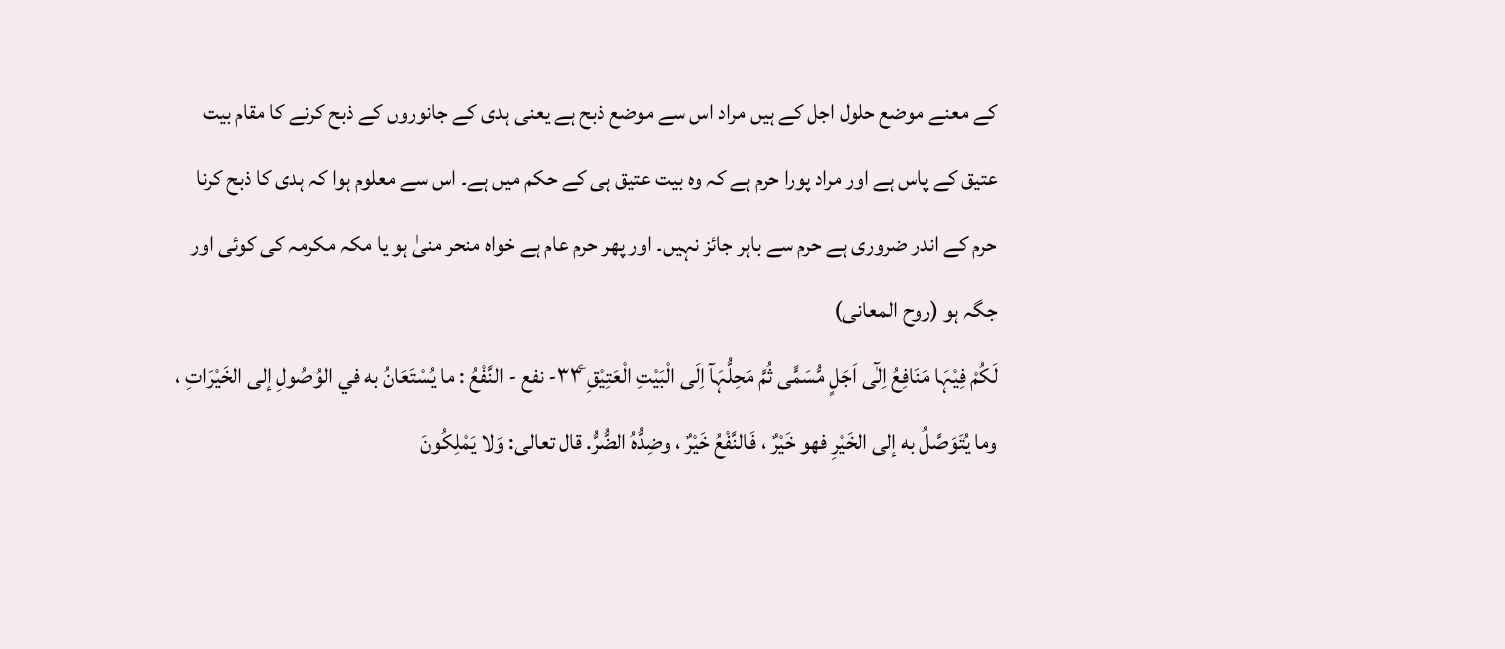کے معنے موضع حلول اجل کے ہیں مراد اس سے موضع ذبح ہے یعنی ہدی کے جانوروں کے ذبح کرنے کا مقام بیت عتیق کے پاس ہے اور مراد پورا حرم ہے کہ وہ بیت عتیق ہی کے حکم میں ہے۔ اس سے معلوم ہوا کہ ہدی کا ذبح کرنا حرم کے اندر ضروری ہے حرم سے باہر جائز نہیں۔ اور پھر حرم عام ہے خواہ منحر منیٰ ہو یا مکہ مکرمہ کی کوئی اور جگہ ہو (روح المعانی)
لَكُمْ فِيْہَا مَنَافِعُ اِلٰٓى اَجَلٍ مُّسَمًّى ثُمَّ مَحِلُّہَآ اِلَى الْبَيْتِ الْعَتِيْقِ ٣٣ۧ- نفع - النَّفْعُ : ما يُسْتَعَانُ به في الوُصُولِ إلى الخَيْرَاتِ ، وما يُتَوَصَّلُ به إلى الخَيْرِ فهو خَيْرٌ ، فَالنَّفْعُ خَيْرٌ ، وضِدُّهُ الضُّرُّ. قال تعالی: وَلا يَمْلِكُونَ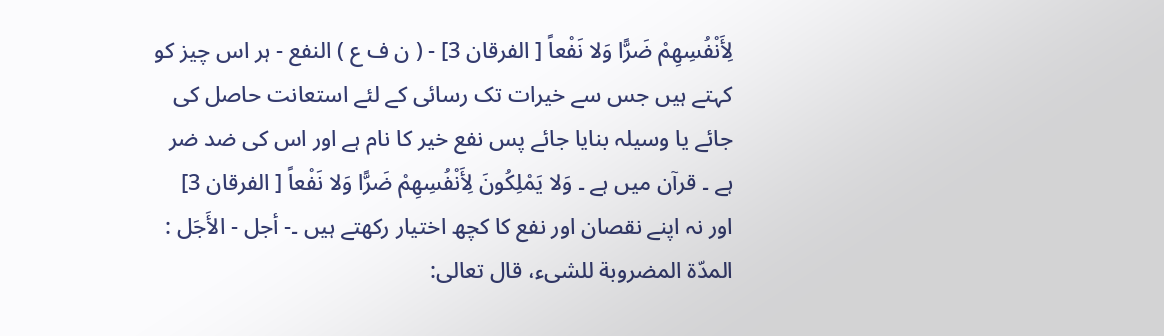لِأَنْفُسِهِمْ ضَرًّا وَلا نَفْعاً [ الفرقان 3] - ( ن ف ع ) النفع - ہر اس چیز کو کہتے ہیں جس سے خیرات تک رسائی کے لئے استعانت حاصل کی جائے یا وسیلہ بنایا جائے پس نفع خیر کا نام ہے اور اس کی ضد ضر ہے ۔ قرآن میں ہے ۔ وَلا يَمْلِكُونَ لِأَنْفُسِهِمْ ضَرًّا وَلا نَفْعاً [ الفرقان 3] اور نہ اپنے نقصان اور نفع کا کچھ اختیار رکھتے ہیں ۔- أجل - الأَجَل : المدّة المضروبة للشیء، قال تعالی: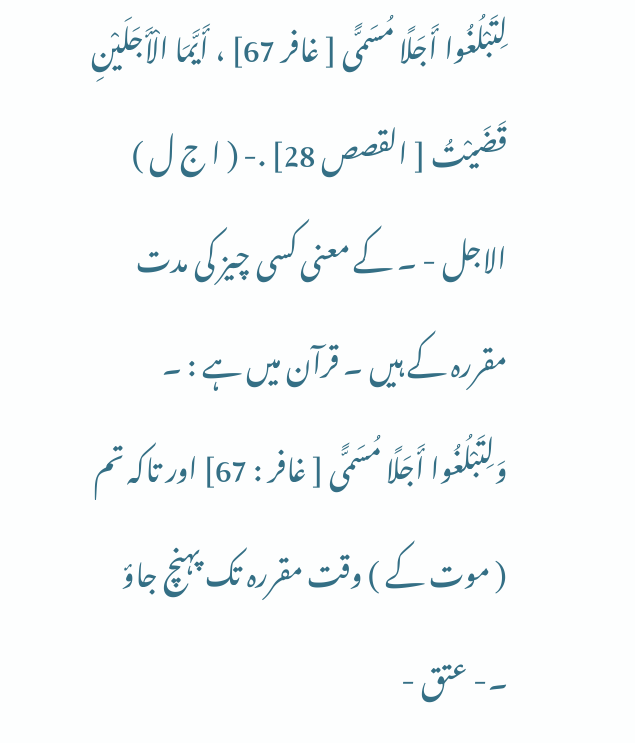لِتَبْلُغُوا أَجَلًا مُسَمًّى [ غافر 67] ، أَيَّمَا الْأَجَلَيْنِ قَضَيْتُ [ القصص 28] .- ( ا ج ل ) الاجل - ۔ کے معنی کسی چیز کی مدت مقررہ کے ہیں ۔ قرآن میں ہے : ۔ وَلِتَبْلُغُوا أَجَلًا مُسَمًّى [ غافر : 67] اور تاکہ تم ( موت کے ) وقت مقررہ تک پہنچ جاؤ ۔- عتق -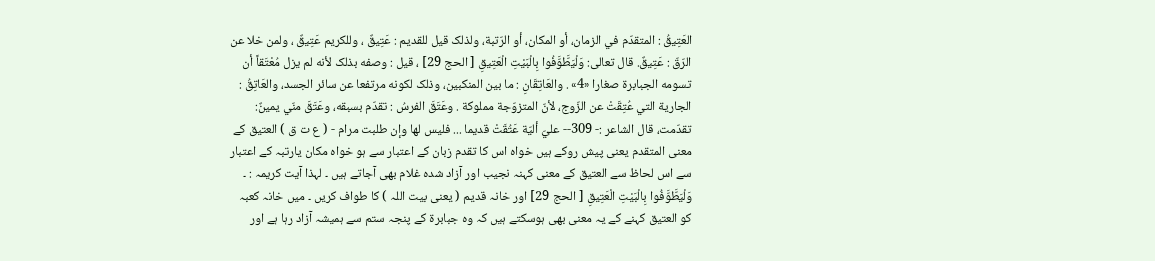العَتِيقُ : المتقدّم في الزمان، أو المکان، أو الرّتبة، ولذلک قيل للقدیم : عَتِيقٌ ، وللکريم عَتِيقٌ ، ولمن خلا عن الرّقّ : عَتِيقٌ. قال تعالی: وَلْيَطَّوَّفُوا بِالْبَيْتِ الْعَتِيقِ [ الحج 29] ، قيل : وصفه بذلک لأنه لم يزل مُعْتَقاً أن تسومه الجبابرة صغارا «4» . والعَاتِقَانِ : ما بين المنکبين، وذلک لکونه مرتفعا عن سائر الجسد، والعَاتِقُ : الجارية التي عُتِقَتْ عن الزّوج، لأنّ المتزوّجة مملوکة . وعَتَقَ الفرسُ : تقدّم بسبقه، وعَتَقَ منّي يمينٌ: تقدّمت، قال الشاعر :- 309-- عليّ أليّة عَتُقَتْ قدیما ... فلیس لها وإن طلبت مرام - ( ع ت ق ) العتیق کے معنی المتقدم یعنی پیش روکے ہیں خواہ اس کا تقدم زبان کے اعتبار سے ہو خواہ مکان یارتبہ کے اعتبار سے اس لحاظ سے العتیق کے معنی کہنہ نجیب اور آزاد شدہ غلام بھی آجاتے ہیں ۔ لہذا آیت کریمہ : ۔ وَلْيَطَّوَّفُوا بِالْبَيْتِ الْعَتِيقِ [ الحج 29] اور خانہ قدیم ( یعنی بیت اللہ ) کا طواف کریں ۔ میں خانہ کعبہ کو العتیق کہنے کے یہ معنی بھی ہوسکتے ہیں کہ وہ جبابرۃ کے پنجہ ستم سے ہمیشہ آزاد رہا ہے اور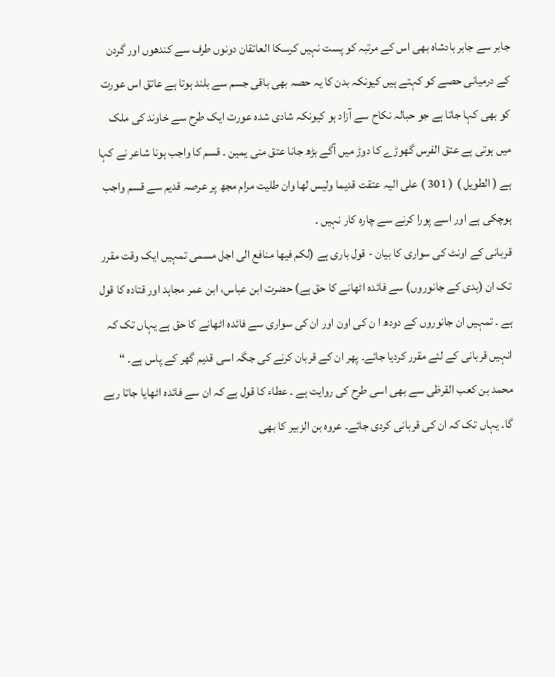جابر سے جابر بادشاہ بھی اس کے مرتبہ کو پست نہیں کرسکا العاتقان دونوں طرف سے کندھوں اور گردن کے درمیانی حصے کو کہتے ہیں کیونکہ بدن کا یہ حصہ بھی باقی جسم سے بلند ہوتا ہے عاتق اس عورت کو بھی کہا جاتا ہے جو حبالہ نکاح سے آزاد ہو کیونکہ شادی شدہ عورت ایک طرح سے خاوند کی ملک میں ہوتی ہے عتق الفرس گھوڑے کا دوڑ میں آگے بڑھ جانا عتق منی یمین ۔ قسم کا واجب ہونا شاعر نے کہا ہے ( الطویل ) ( 301 ) علی الیہ عتقت قدیما ولیس لھا وان طلیت مرام مجھ پر عرصہ قدیم سے قسم واجب ہوچکی ہے اور اسے پورا کرنے سے چارہ کار نہیں ۔
قربانی کے اونٹ کی سواری کا بیان - قول باری ہے (لکم فیھا منافع الی اجل مسمی تمہیں ایک وقت مقرر تک ان (ہدی کے جانوروں) سے فائدہ اٹھانے کا حق ہے) حضرت ابن عباس، ابن عمر مجاہد اور قتادہ کا قول ہے ۔ تمہیں ان جانوروں کے دودھ ا ن کی اون اور ان کی سواری سے فائدہ اٹھانے کا حق ہے یہاں تک کہ انہیں قربانی کے لئے مقرر کردیا جائے۔ پھر ان کے قربان کرنے کی جگہ اسی قدیم گھر کے پاس ہے۔ “ محمد بن کعب القرظی سے بھی اسی طرح کی روایت ہے ۔ عطاء کا قول ہے کہ ان سے فائدہ اٹھایا جاتا رہے گا۔ یہاں تک کہ ان کی قربانی کردی جائے۔ عروہ بن الزبیر کا بھی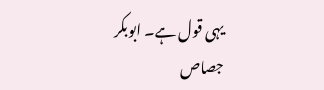یہی قول ہے۔ ابوبکر جصاص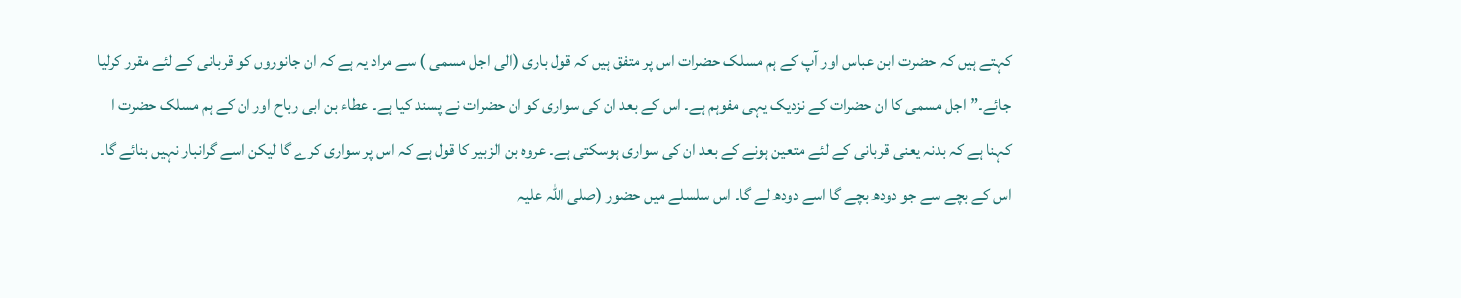کہتے ہیں کہ حضرت ابن عباس اور آپ کے ہم مسلک حضرات اس پر متفق ہیں کہ قول باری (الی اجل مسمی ) سے مراد یہ ہے کہ ان جانوروں کو قربانی کے لئے مقرر کرلیا جائے۔” اجل مسمی کا ان حضرات کے نزدیک یہی مفوہم ہے۔ اس کے بعد ان کی سواری کو ان حضرات نے پسند کیا ہے۔ عطاء بن ابی رباح اور ان کے ہم مسلک حضرت ا کہنا ہے کہ بدنہ یعنی قربانی کے لئے متعین ہونے کے بعد ان کی سواری ہوسکتی ہے۔ عروہ بن الزبیر کا قول ہے کہ اس پر سواری کرے گا لیکن اسے گرانبار نہیں بنائے گا۔ اس کے بچے سے جو دودھ بچے گا اسے دودھ لے گا۔ اس سلسلے میں حضور (صلی اللہ علیہ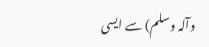وآلہ وسلم) سے ایسی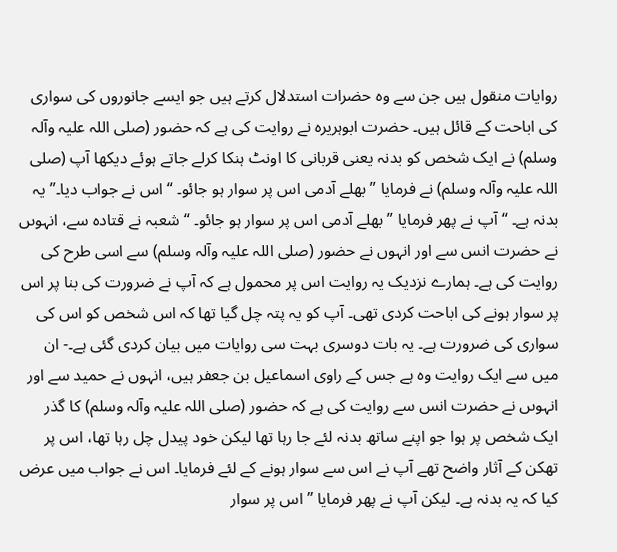روایات منقول ہیں جن سے وہ حضرات استدلال کرتے ہیں جو ایسے جانوروں کی سواری کی اباحت کے قائل ہیں۔ حضرت ابوہریرہ نے روایت کی ہے کہ حضور (صلی اللہ علیہ وآلہ وسلم) نے ایک شخص کو بدنہ یعنی قربانی کا اونٹ ہنکا کرلے جاتے ہوئے دیکھا آپ (صلی اللہ علیہ وآلہ وسلم) نے فرمایا ” بھلے آدمی اس پر سوار ہو جائو۔ “ اس نے جواب دیا۔” یہ بدنہ ہے۔ “ آپ نے پھر فرمایا ” بھلے آدمی اس پر سوار ہو جائو۔ “ شعبہ نے قتادہ سے، انہوںں نے حضرت انس سے اور انہوں نے حضور (صلی اللہ علیہ وآلہ وسلم) سے اسی طرح کی روایت کی ہے۔ ہمارے نزدیک یہ روایت اس پر محمول ہے کہ آپ نے ضرورت کی بنا پر اس پر سوار ہونے کی اباحت کردی تھی۔ آپ کو یہ پتہ چل گیا تھا کہ اس شخص کو اس کی سواری کی ضرورت ہے۔ یہ بات دوسری بہت سی روایات میں بیان کردی گئی ہے۔- ان میں سے ایک روایت وہ ہے جس کے راوی اسماعیل بن جعفر ہیں، انہوں نے حمید سے اور انہوںں نے حضرت انس سے روایت کی ہے کہ حضور (صلی اللہ علیہ وآلہ وسلم) کا گذر ایک شخص پر ہوا جو اپنے ساتھ بدنہ لئے جا رہا تھا لیکن خود پیدل چل رہا تھا، اس پر تھکن کے آثار واضح تھے آپ نے اس سے سوار ہونے کے لئے فرمایا۔ اس نے جواب میں عرض کیا کہ یہ بدنہ ہے۔ لیکن آپ نے پھر فرمایا ” اس پر سوار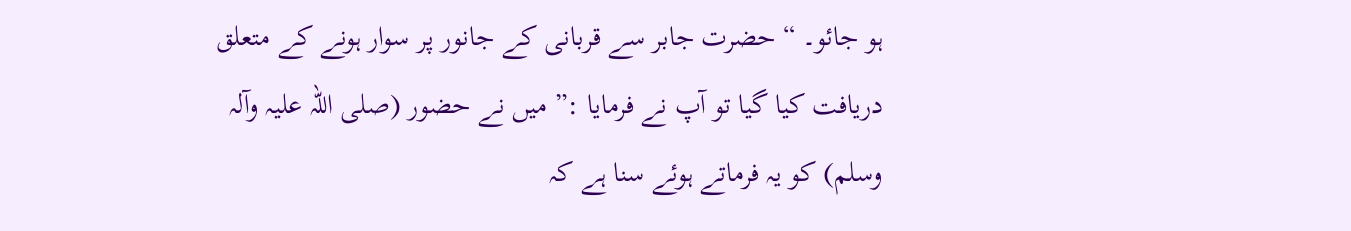ہو جائو۔ “ حضرت جابر سے قربانی کے جانور پر سوار ہونے کے متعلق دریافت کیا گیا تو آپ نے فرمایا :” میں نے حضور (صلی اللہ علیہ وآلہ وسلم) کو یہ فرماتے ہوئے سنا ہے کہ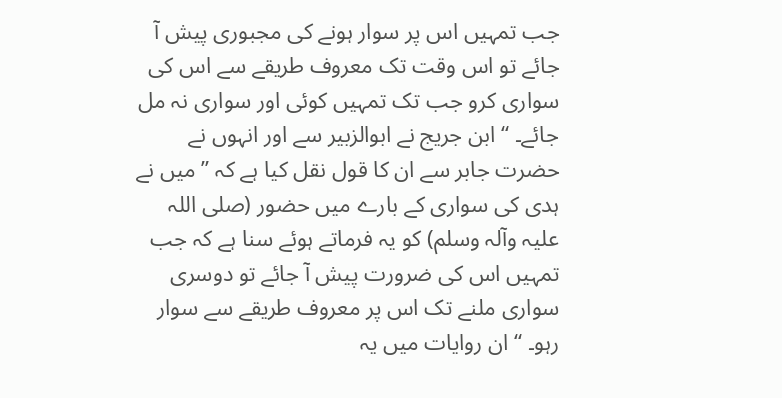جب تمہیں اس پر سوار ہونے کی مجبوری پیش آ جائے تو اس وقت تک معروف طریقے سے اس کی سواری کرو جب تک تمہیں کوئی اور سواری نہ مل جائے۔ “ ابن جریج نے ابوالزبیر سے اور انہوں نے حضرت جابر سے ان کا قول نقل کیا ہے کہ ” میں نے ہدی کی سواری کے بارے میں حضور (صلی اللہ علیہ وآلہ وسلم) کو یہ فرماتے ہوئے سنا ہے کہ جب تمہیں اس کی ضرورت پیش آ جائے تو دوسری سواری ملنے تک اس پر معروف طریقے سے سوار رہو۔ “ ان روایات میں یہ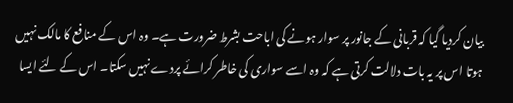بیان کردیا گیا کہ قربانی کے جانور پر سوار ہونے کی اباحت بشرط ضرورت ہے۔ وہ اس کے منافع کا مالک نہیں ہوتا اس پر یہ بات دلالت کرتی ہے کہ وہ اسے سواری کی خاطر کرائے پردے نہیں سکتا۔ اس کے لئے ایسا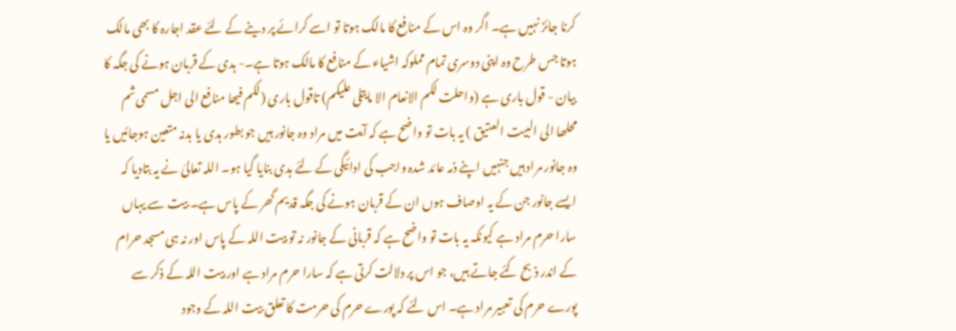کرنا جائز نہیں ہے۔ اگر وہ اس کے منافع کا مالک ہوتا تو اسے کرائے پر دینے کے لئے عقد اجارہ کا بھی مالک ہوتا جس طرح وہ اپنی دوسری تمام مملوکہ اشیاء کے منافع کا مالک ہوتا ہے۔- ہدی کے قربان ہونے کی جگہ کا بیان - قول باری ہے (واحلت لکم الانعام الا مایتلی علیکم) تاقول باری (لکم فیھا منافع الی اجل مسمی ثم محلھا الی البیت العتیق ) یہ بات تو واضح ہے کہ آیت میں مراد وہ جانور ہیں جو بطور ہدی یا بدنہ متعین ہوجائیں یا وہ جانور مراد ہیں جنہیں اپنے ذمہ عائد شدہ واجب کی ادائیگی کے لئے ہدی بنایا گیا ہو۔ اللہ تعالیٰ نے یہ بتادیا کہ ایسے جانور جن کے یہ اوصاف ہوں ان کے قربان ہونے کی جگہ قدیم گھر کے پاس ہے۔ بیت سے یہاں سارا حرم مراد ہے کیونکہ یہ بات تو واضح ہے کہ قربانی کے جانور نہ تو بیت اللہ کے پاس اور نہ ہی مسجد حرام کے اندر ذبح کئے جاتے ہیں، جو اس پر دلالت کرتی ہے کہ سارا حرم مراد ہے اور بیت اللہ کے ذکر سے پورے حرم کی تعبیر مراد ہے۔ اس لئے کہ پورے حرم کی حرمت کا تعلق بیت اللہ کے وجود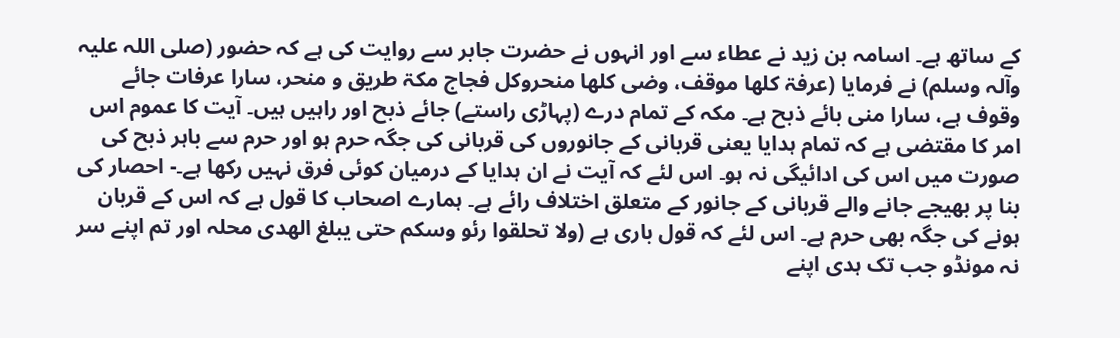کے ساتھ ہے۔ اسامہ بن زید نے عطاء سے اور انہوں نے حضرت جابر سے روایت کی ہے کہ حضور (صلی اللہ علیہ وآلہ وسلم) نے فرمایا (عرفۃ کلھا موقف، وضی کلھا منحروکل فجاج مکۃ طریق و منحر، سارا عرفات جائے وقوف ہے، سارا منی بائے ذبح ہے۔ مکہ کے تمام درے (پہاڑی راستے) جائے ذبح اور راہیں ہیں۔ آیت کا عموم اس امر کا مقتضی ہے کہ تمام ہدایا یعنی قربانی کے جانوروں کی قربانی کی جگہ حرم ہو اور حرم سے باہر ذبح کی صورت میں اس کی ادائیگی نہ ہو۔ اس لئے کہ آیت نے ان ہدایا کے درمیان کوئی فرق نہیں رکھا ہے۔- احصار کی بنا پر بھیجے جانے والے قربانی کے جانور کے متعلق اختلاف رائے ہے۔ ہمارے اصحاب کا قول ہے کہ اس کے قربان ہونے کی جگہ بھی حرم ہے۔ اس لئے کہ قول باری ہے (ولا تحلقوا رئو وسکم حتی یبلغ الھدی محلہ اور تم اپنے سر نہ مونڈو جب تک ہدی اپنے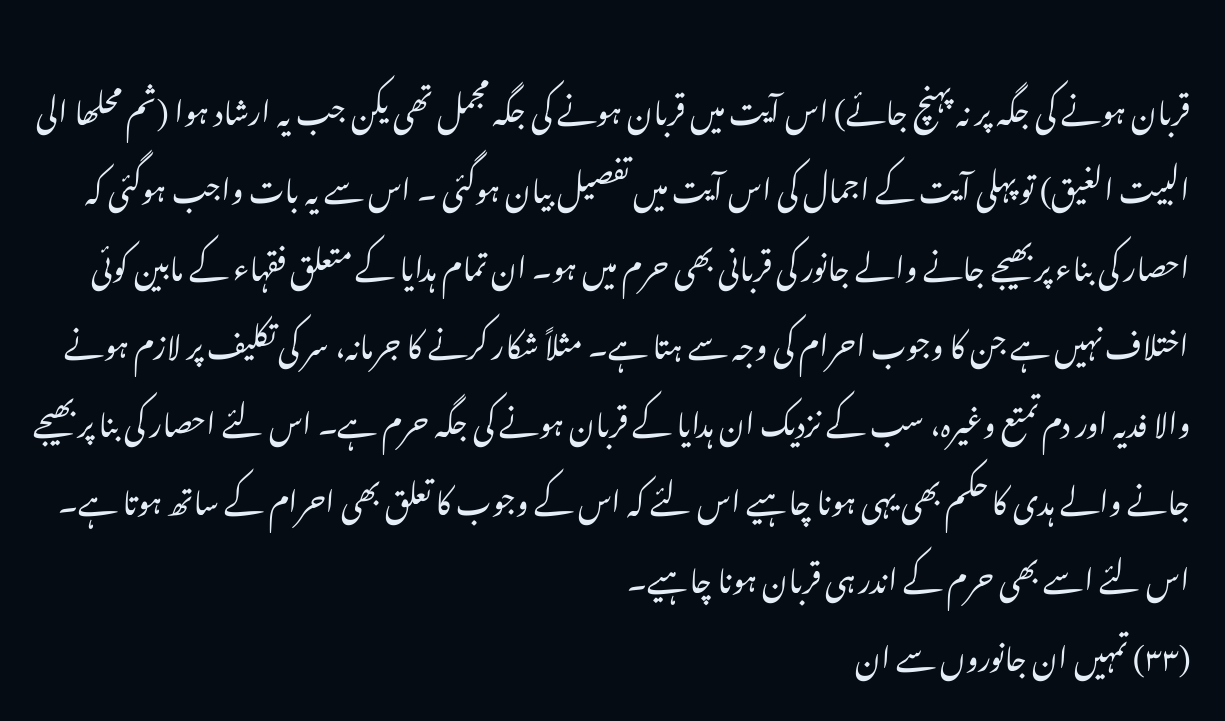قربان ہونے کی جگہ پر نہ پہنچ جائے) اس آیت میں قربان ہونے کی جگہ مجمل تھی یکن جب یہ ارشاد ہوا (ثم محلھا الی البیت الغیق) تو پہلی آیت کے اجمال کی اس آیت میں تفصیل بیان ہوگئی ۔ اس سے یہ بات واجب ہوگئی کہ احصار کی بناء پر بھیجے جانے والے جانور کی قربانی بھی حرم میں ہو۔ ان تمام ہدایا کے متعلق فقہاء کے مابین کوئی اختلاف نہیں ہے جن کا وجوب احرام کی وجہ سے ہتا ہے۔ مثلاً شکار کرنے کا جرمانہ، سر کی تکلیف پر لازم ہونے والا فدیہ اور دم تمتع وغیرہ، سب کے نزدیک ان ہدایا کے قربان ہونے کی جگہ حرم ہے۔ اس لئے احصار کی بنا پر بھیجے جانے والے ہدی کا حکم بھی یہی ہونا چاہیے اس لئے کہ اس کے وجوب کا تعلق بھی احرام کے ساتھ ہوتا ہے۔ اس لئے اسے بھی حرم کے اندر ہی قربان ہونا چاہیے۔
(٣٣) تمہیں ان جانوروں سے ان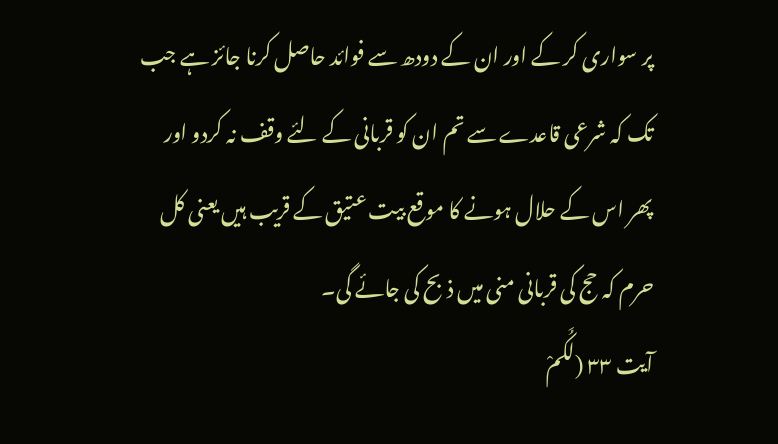پر سواری کر کے اور ان کے دودھ سے فوائد حاصل کرنا جائز ہے جب تک کہ شرعی قاعدے سے تم ان کو قربانی کے لئے وقف نہ کردو اور پھر اس کے حلال ہونے کا موقع بیت عتیق کے قریب ہیں یعنی کل حرم کہ حج کی قربانی منی میں ذبح کی جائے گی۔
آیت ٣٣ (لَکُمْ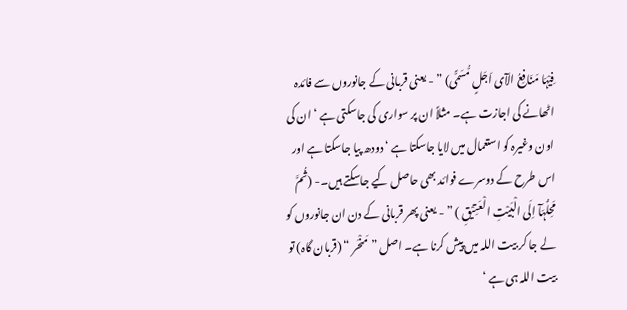فِیْہَا مَنَافِعُ الآی اَجَلٍ مُّسَمًّی) ” - یعنی قربانی کے جانوروں سے فائدہ اٹھانے کی اجازت ہے۔ مثلاً ان پر سواری کی جاسکتی ہے ‘ ان کی اون وغیرہ کو استعمال میں لایا جاسکتا ہے ‘ دودھ پیا جاسکتا ہے اور اس طرح کے دوسرے فوائد بھی حاصل کیے جاسکتے ہیں۔- (ثُمَّ مَحِلُّہَآ اِلَی الْبَیْتِ الْعَتِیْقِ ) ” - یعنی پھر قربانی کے دن ان جانوروں کو لے جا کر بیت اللہ میں پیش کرنا ہے۔ اصل ” مَنْحَر “ (قربان گاہ) تو بیت اللہ ہی ہے ‘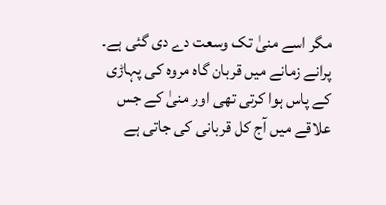مگر اسے منیٰ تک وسعت دے دی گئی ہے۔ پرانے زمانے میں قربان گاہ مروہ کی پہاڑی کے پاس ہوا کرتی تھی اور منیٰ کے جس علاقے میں آج کل قربانی کی جاتی ہے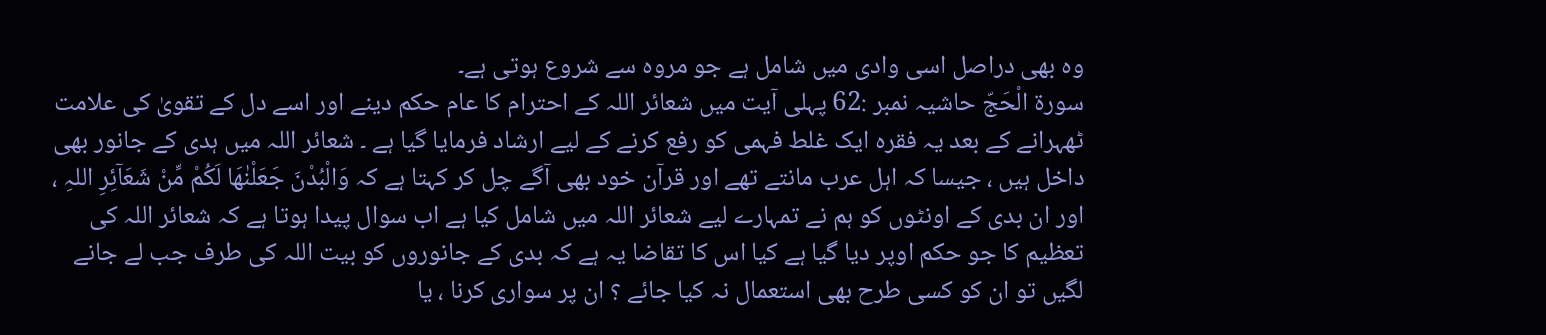وہ بھی دراصل اسی وادی میں شامل ہے جو مروہ سے شروع ہوتی ہے۔
سورة الْحَجّ حاشیہ نمبر :62 پہلی آیت میں شعائر اللہ کے احترام کا عام حکم دینے اور اسے دل کے تقویٰ کی علامت ٹھہرانے کے بعد یہ فقرہ ایک غلط فہمی کو رفع کرنے کے لیے ارشاد فرمایا گیا ہے ۔ شعائر اللہ میں ہدی کے جانور بھی داخل ہیں ، جیسا کہ اہل عرب مانتے تھے اور قرآن خود بھی آگے چل کر کہتا ہے کہ وَالْبُدْنَ جَعَلْنٰھَا لَکُمْ مِّنْ شَعَآئِرِ اللہِ ، اور ان بدی کے اونٹوں کو ہم نے تمہارے لیے شعائر اللہ میں شامل کیا ہے اب سوال پیدا ہوتا ہے کہ شعائر اللہ کی تعظیم کا جو حکم اوپر دیا گیا ہے کیا اس کا تقاضا یہ ہے کہ بدی کے جانوروں کو بیت اللہ کی طرف جب لے جانے لگیں تو ان کو کسی طرح بھی استعمال نہ کیا جائے ؟ ان پر سواری کرنا ، یا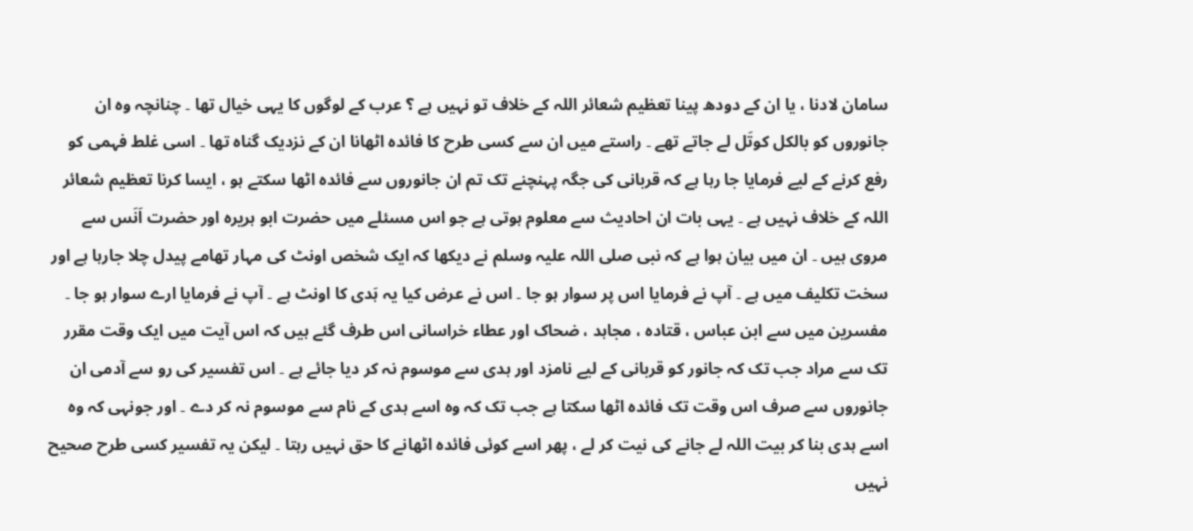سامان لادنا ، یا ان کے دودھ پینا تعظیم شعائر اللہ کے خلاف تو نہیں ہے ؟ عرب کے لوگوں کا یہی خیال تھا ۔ چنانچہ وہ ان جانوروں کو بالکل کوتَل لے جاتے تھے ۔ راستے میں ان سے کسی طرح کا فائدہ اٹھانا ان کے نزدیک گناہ تھا ۔ اسی غلط فہمی کو رفع کرنے کے لیے فرمایا جا رہا ہے کہ قربانی کی جگہ پہنچنے تک تم ان جانوروں سے فائدہ اٹھا سکتے ہو ، ایسا کرنا تعظیم شعائر اللہ کے خلاف نہیں ہے ۔ یہی بات ان احادیث سے معلوم ہوتی ہے جو اس مسئلے میں حضرت ابو ہریرہ اور حضرت اَنَس سے مروی ہیں ۔ ان میں بیان ہوا ہے کہ نبی صلی اللہ علیہ وسلم نے دیکھا کہ ایک شخص اونٹ کی مہار تھامے پیدل چلا جارہا ہے اور سخت تکلیف میں ہے ۔ آپ نے فرمایا اس پر سوار ہو جا ۔ اس نے عرض کیا یہ ہَدی کا اونٹ ہے ۔ آپ نے فرمایا ارے سوار ہو جا ۔ مفسرین میں سے ابن عباس ، قتادہ ، مجاہد ، ضحاک اور عطاء خراسانی اس طرف گئے ہیں کہ اس آیت میں ایک وقت مقرر تک سے مراد جب تک کہ جانور کو قربانی کے لیے نامزد اور ہدی سے موسوم نہ کر دیا جائے ہے ۔ اس تفسیر کی رو سے آدمی ان جانوروں سے صرف اس وقت تک فائدہ اٹھا سکتا ہے جب تک کہ وہ اسے ہدی کے نام سے موسوم نہ کر دے ۔ اور جونہی کہ وہ اسے ہدی بنا کر بیت اللہ لے جانے کی نیت کر لے ، پھر اسے کوئی فائدہ اٹھانے کا حق نہیں رہتا ۔ لیکن یہ تفسیر کسی طرح صحیح نہیں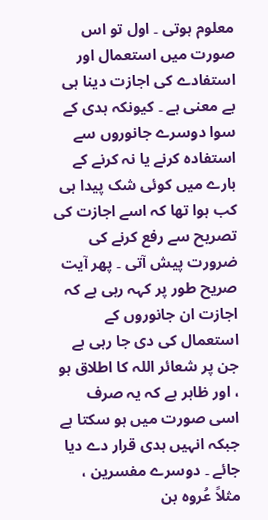معلوم ہوتی ۔ اول تو اس صورت میں استعمال اور استفادے کی اجازت دینا ہی بے معنی ہے ۔ کیونکہ ہدی کے سوا دوسرے جانوروں سے استفادہ کرنے یا نہ کرنے کے بارے میں کوئی شک پیدا ہی کب ہوا تھا کہ اسے اجازت کی تصریح سے رفع کرنے کی ضرورت پیش آتی ۔ پھر آیت صریح طور پر کہہ رہی ہے کہ اجازت ان جانوروں کے استعمال کی دی جا رہی ہے جن پر شعائر اللہ کا اطلاق ہو ، اور ظاہر ہے کہ یہ صرف اسی صورت میں ہو سکتا ہے جبکہ انہیں ہدی قرار دے دیا جائے ۔ دوسرے مفسرین ، مثلاً عُروہ بن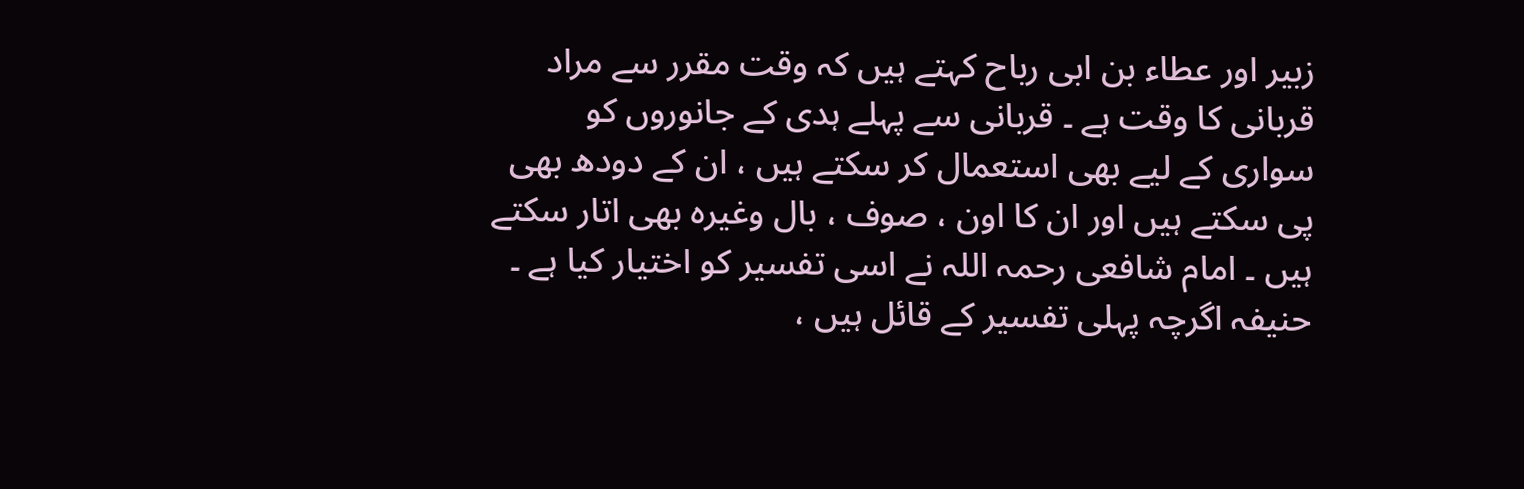زبیر اور عطاء بن ابی رباح کہتے ہیں کہ وقت مقرر سے مراد قربانی کا وقت ہے ۔ قربانی سے پہلے ہدی کے جانوروں کو سواری کے لیے بھی استعمال کر سکتے ہیں ، ان کے دودھ بھی پی سکتے ہیں اور ان کا اون ، صوف ، بال وغیرہ بھی اتار سکتے ہیں ۔ امام شافعی رحمہ اللہ نے اسی تفسیر کو اختیار کیا ہے ۔ حنیفہ اگرچہ پہلی تفسیر کے قائل ہیں ،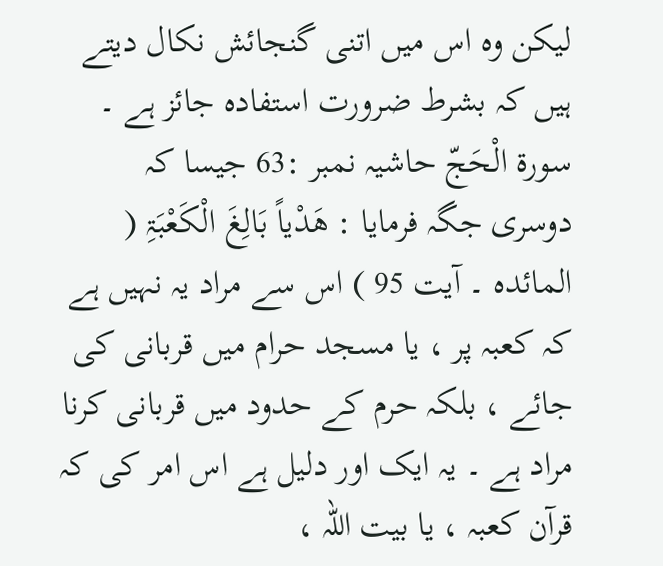لیکن وہ اس میں اتنی گنجائش نکال دیتے ہیں کہ بشرط ضرورت استفادہ جائز ہے ۔ سورة الْحَجّ حاشیہ نمبر :63 جیسا کہ دوسری جگہ فرمایا : ھَدْیاً بَالِغَ الْکَعْبَۃِ ( المائدہ ۔ آیت 95 ) اس سے مراد یہ نہیں ہے کہ کعبہ پر ، یا مسجد حرام میں قربانی کی جائے ، بلکہ حرم کے حدود میں قربانی کرنا مراد ہے ۔ یہ ایک اور دلیل ہے اس امر کی کہ قرآن کعبہ ، یا بیت اللہ ،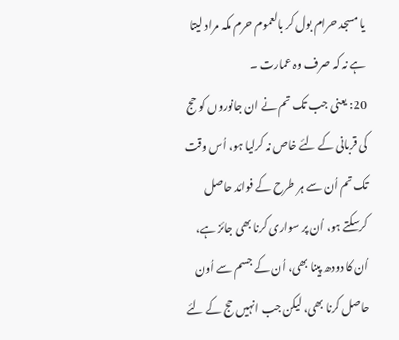یا مسجد حرام بول کر بالعموم حرم مکہ مراد لیتا ہے نہ کہ صرف وہ عمارت ۔
20: یعنی جب تک تم نے ان جانوروں کو حج کی قربانی کے لئے خاص نہ کرلیا ہو، اُس وقت تک تم اُن سے ہر طرح کے فوائد حاصل کرسکتے ہو، اُن پر سواری کرنا بھی جائز ہے، اُن کا دودھ پینا بھی، اُن کے جسم سے اُون حاصل کرنا بھی، لیکن جب انہیں حج کے لئے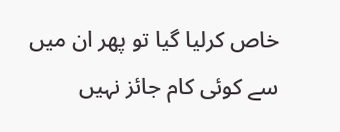خاص کرلیا گیا تو پھر ان میں سے کوئی کام جائز نہیں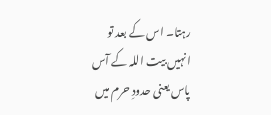رہتا۔ اس کے بعد تو انہیں بیت اللہ کے آس پاس یعنی حدودِ حرم میں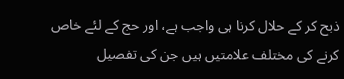ذبح کر کے حلال کرنا ہی واجب ہے، اور حج کے لئے خاص کرنے کی مختلف علامتیں ہیں جن کی تفصیل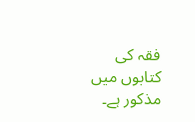فقہ کی کتابوں میں مذکور ہے۔